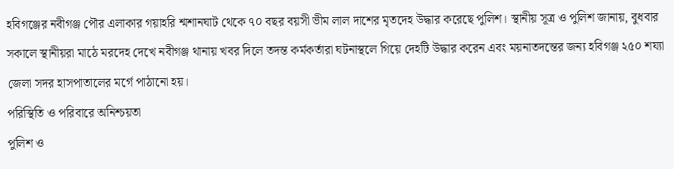হবিগঞ্জের নবীগঞ্জ পৌর এলাকার গয়াহরি শ্মশানঘাট থেকে ৭০ বছর বয়সী ভীম লাল দাশের মৃতদেহ উদ্ধার করেছে পুলিশ। স্থানীয় সূত্র ও পুলিশ জানায়, বুধবার সকালে স্থানীয়রা মাঠে মরদেহ দেখে নবীগঞ্জ থানায় খবর দিলে তদন্ত কর্মকর্তারা ঘটনাস্থলে গিয়ে দেহটি উদ্ধার করেন এবং ময়নাতদন্তের জন্য হবিগঞ্জ ২৫০ শয্যা জেলা সদর হাসপাতালের মর্গে পাঠানো হয়।
পরিস্থিতি ও পরিবারে অনিশ্চয়তা
পুলিশ ও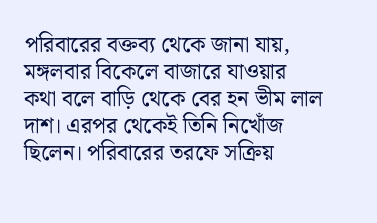পরিবারের বক্তব্য থেকে জানা যায়, মঙ্গলবার বিকেলে বাজারে যাওয়ার কথা বলে বাড়ি থেকে বের হন ভীম লাল দাশ। এরপর থেকেই তিনি নিখোঁজ ছিলেন। পরিবারের তরফে সক্রিয়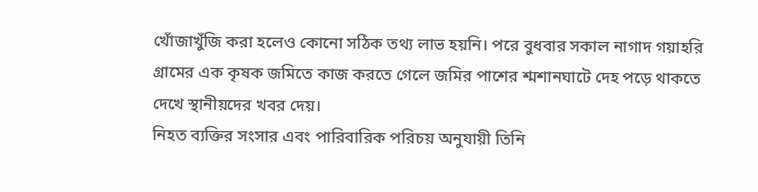খোঁজাখুঁজি করা হলেও কোনো সঠিক তথ্য লাভ হয়নি। পরে বুধবার সকাল নাগাদ গয়াহরি গ্রামের এক কৃষক জমিতে কাজ করতে গেলে জমির পাশের শ্মশানঘাটে দেহ পড়ে থাকতে দেখে স্থানীয়দের খবর দেয়।
নিহত ব্যক্তির সংসার এবং পারিবারিক পরিচয় অনুযায়ী তিনি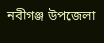নবীগঞ্জ উপজেলা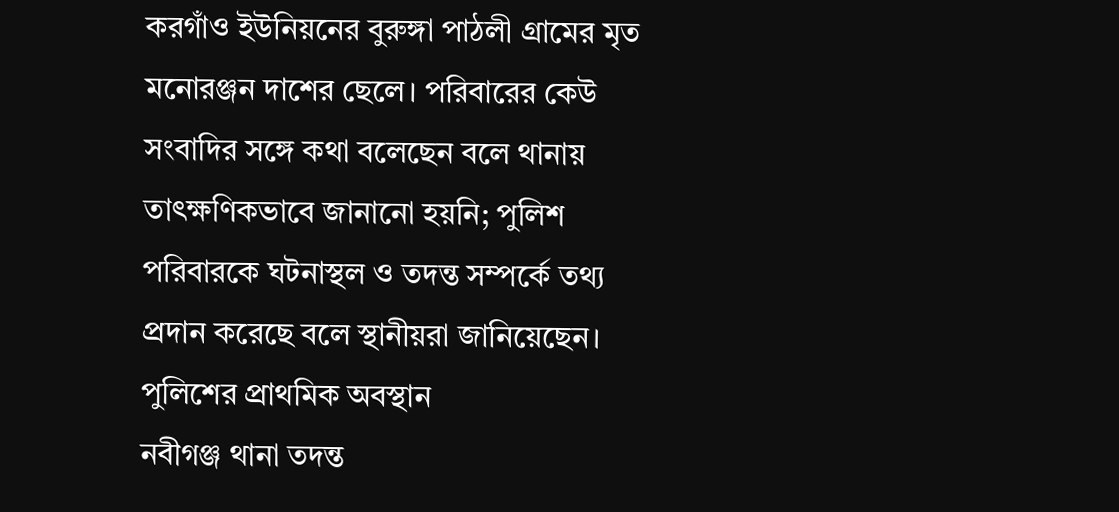করগাঁও ইউনিয়নের বুরুঙ্গা পাঠলী গ্রামের মৃত মনোরঞ্জন দাশের ছেলে। পরিবারের কেউ সংবাদির সঙ্গে কথা বলেছেন বলে থানায় তাৎক্ষণিকভাবে জানানো হয়নি; পুলিশ পরিবারকে ঘটনাস্থল ও তদন্ত সম্পর্কে তথ্য প্রদান করেছে বলে স্থানীয়রা জানিয়েছেন।
পুলিশের প্রাথমিক অবস্থান
নবীগঞ্জ থানা তদন্ত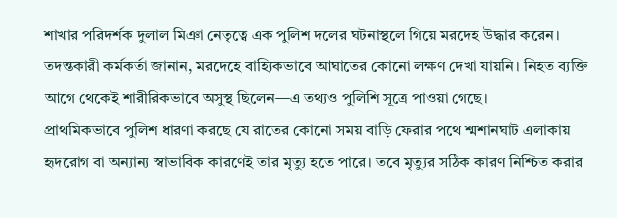শাখার পরিদর্শক দুলাল মিঞা নেতৃত্বে এক পুলিশ দলের ঘটনাস্থলে গিয়ে মরদেহ উদ্ধার করেন। তদন্তকারী কর্মকর্তা জানান, মরদেহে বাহ্যিকভাবে আঘাতের কোনো লক্ষণ দেখা যায়নি। নিহত ব্যক্তি আগে থেকেই শারীরিকভাবে অসুস্থ ছিলেন—এ তথ্যও পুলিশি সূত্রে পাওয়া গেছে।
প্রাথমিকভাবে পুলিশ ধারণা করছে যে রাতের কোনো সময় বাড়ি ফেরার পথে শ্মশানঘাট এলাকায় হৃদরোগ বা অন্যান্য স্বাভাবিক কারণেই তার মৃত্যু হতে পারে। তবে মৃত্যুর সঠিক কারণ নিশ্চিত করার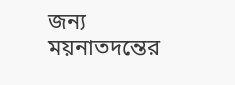জন্য ময়নাতদন্তের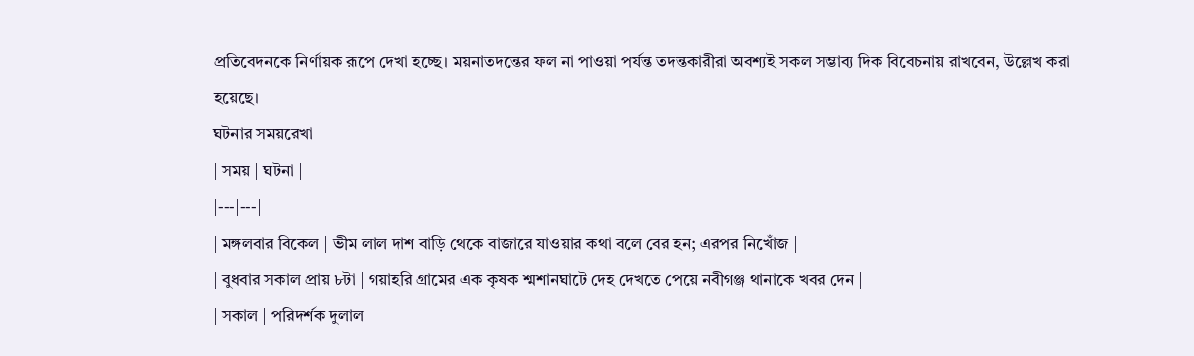প্রতিবেদনকে নির্ণায়ক রূপে দেখা হচ্ছে। ময়নাতদন্তের ফল না পাওয়া পর্যন্ত তদন্তকারীরা অবশ্যই সকল সম্ভাব্য দিক বিবেচনায় রাখবেন, উল্লেখ করা হয়েছে।
ঘটনার সময়রেখা
| সময় | ঘটনা |
|---|---|
| মঙ্গলবার বিকেল | ভীম লাল দাশ বাড়ি থেকে বাজারে যাওয়ার কথা বলে বের হন; এরপর নিখোঁজ |
| বুধবার সকাল প্রায় ৮টা | গয়াহরি গ্রামের এক কৃষক শ্মশানঘাটে দেহ দেখতে পেয়ে নবীগঞ্জ থানাকে খবর দেন |
| সকাল | পরিদর্শক দুলাল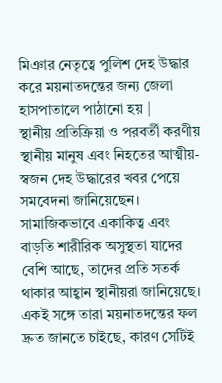মিঞার নেতৃত্বে পুলিশ দেহ উদ্ধার করে ময়নাতদন্তের জন্য জেলা হাসপাতালে পাঠানো হয় |
স্থানীয় প্রতিক্রিয়া ও পরবর্তী করণীয়
স্থানীয় মানুষ এবং নিহতের আত্মীয়-স্বজন দেহ উদ্ধারের খবর পেয়ে সমবেদনা জানিয়েছেন। সামাজিকভাবে একাকিত্ব এবং বাড়তি শারীরিক অসুস্থতা যাদের বেশি আছে, তাদের প্রতি সতর্ক থাকার আহ্বান স্থানীয়রা জানিয়েছে। একই সঙ্গে তারা ময়নাতদন্তের ফল দ্রুত জানতে চাইছে, কারণ সেটিই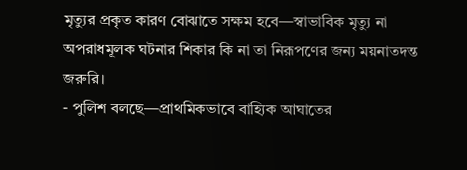মৃত্যুর প্রকৃত কারণ বোঝাতে সক্ষম হবে—স্বাভাবিক মৃত্যু না অপরাধমূলক ঘটনার শিকার কি না তা নিরূপণের জন্য ময়নাতদন্ত জরুরি।
- পুলিশ বলছে—প্রাথমিকভাবে বাহ্যিক আঘাতের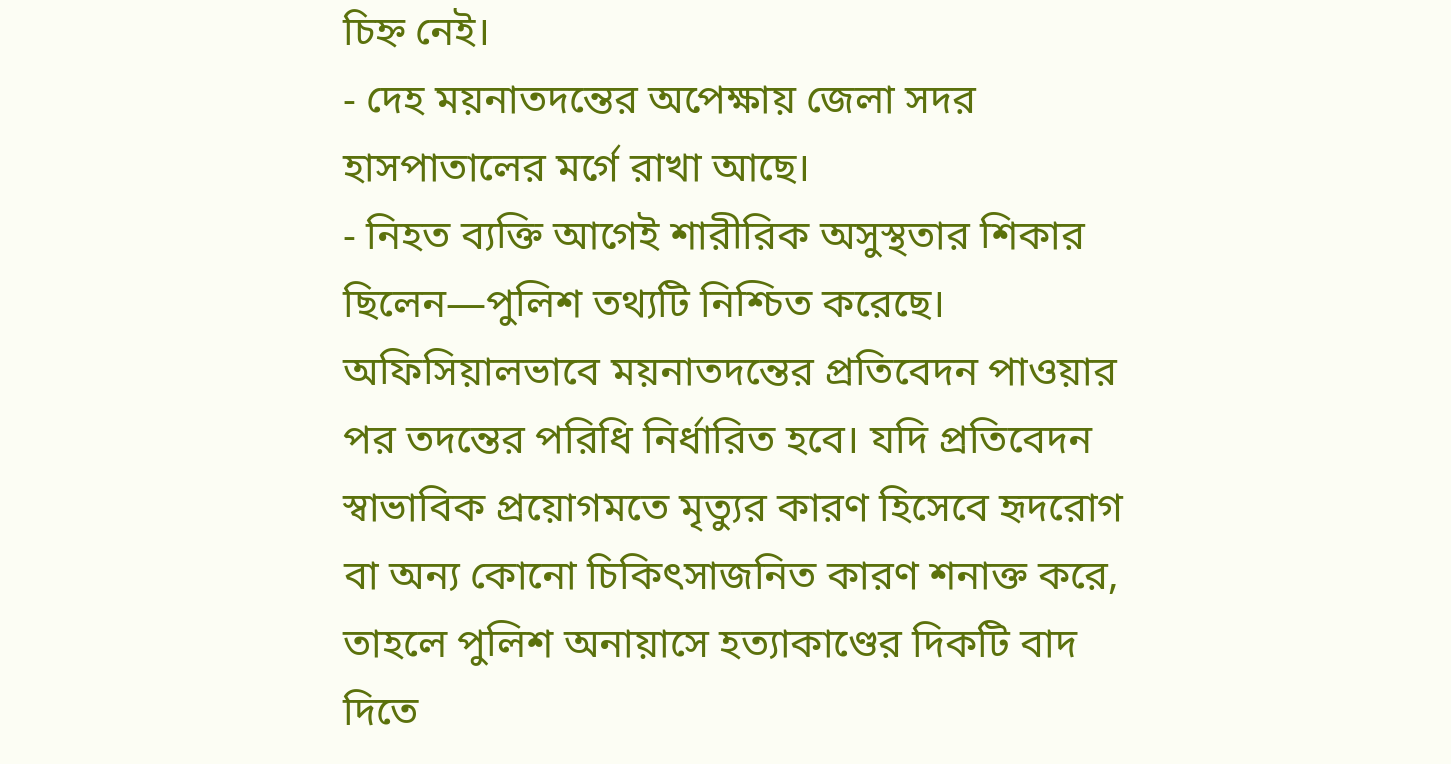চিহ্ন নেই।
- দেহ ময়নাতদন্তের অপেক্ষায় জেলা সদর হাসপাতালের মর্গে রাখা আছে।
- নিহত ব্যক্তি আগেই শারীরিক অসুস্থতার শিকার ছিলেন—পুলিশ তথ্যটি নিশ্চিত করেছে।
অফিসিয়ালভাবে ময়নাতদন্তের প্রতিবেদন পাওয়ার পর তদন্তের পরিধি নির্ধারিত হবে। যদি প্রতিবেদন স্বাভাবিক প্রয়োগমতে মৃত্যুর কারণ হিসেবে হৃদরোগ বা অন্য কোনো চিকিৎসাজনিত কারণ শনাক্ত করে, তাহলে পুলিশ অনায়াসে হত্যাকাণ্ডের দিকটি বাদ দিতে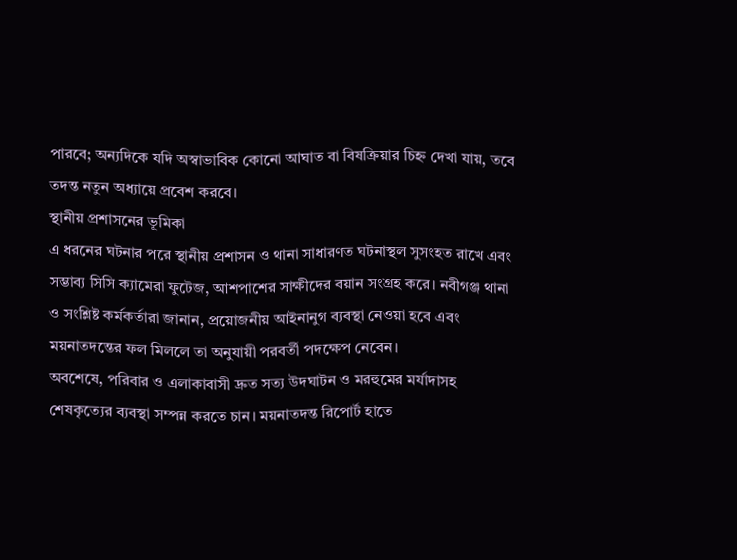পারবে; অন্যদিকে যদি অস্বাভাবিক কোনো আঘাত বা বিষক্রিয়ার চিহ্ন দেখা যায়, তবে তদন্ত নতুন অধ্যায়ে প্রবেশ করবে।
স্থানীয় প্রশাসনের ভূমিকা
এ ধরনের ঘটনার পরে স্থানীয় প্রশাসন ও থানা সাধারণত ঘটনাস্থল সুসংহত রাখে এবং সম্ভাব্য সিসি ক্যামেরা ফুটেজ, আশপাশের সাক্ষীদের বয়ান সংগ্রহ করে। নবীগঞ্জ থানা ও সংশ্লিষ্ট কর্মকর্তারা জানান, প্রয়োজনীয় আইনানুগ ব্যবস্থা নেওয়া হবে এবং ময়নাতদন্তের ফল মিললে তা অনুযায়ী পরবর্তী পদক্ষেপ নেবেন।
অবশেষে, পরিবার ও এলাকাবাসী দ্রুত সত্য উদঘাটন ও মরহুমের মর্যাদাসহ শেষকৃত্যের ব্যবস্থা সম্পন্ন করতে চান। ময়নাতদন্ত রিপোর্ট হাতে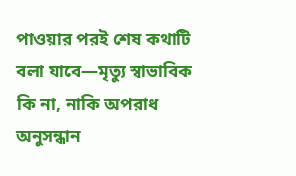পাওয়ার পরই শেষ কথাটি বলা যাবে—মৃত্যু স্বাভাবিক কি না, নাকি অপরাধ অনুসন্ধান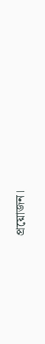প্রয়োজন।